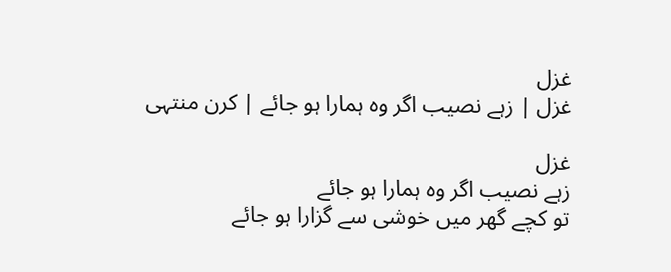غزل
غزل | زہے نصیب اگر وہ ہمارا ہو جائے | کرن منتہی

غزل
زہے نصیب اگر وہ ہمارا ہو جائے
تو کچے گھر میں خوشی سے گزارا ہو جائے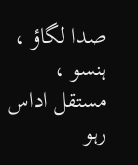صدا لگاؤ ، ہنسو ، مستقل اداس رہو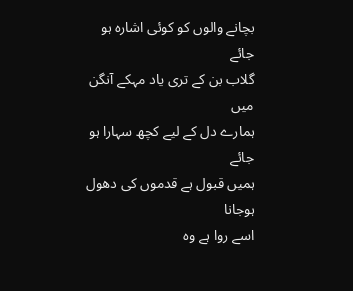بچانے والوں کو کوئی اشارہ ہو جائے
گلاب بن کے تری یاد مہکے آنگن میں
ہمارے دل کے لیے کچھ سہارا ہو جائے
ہمیں قبول ہے قدموں کی دھول ہوجانا
اسے روا ہے وہ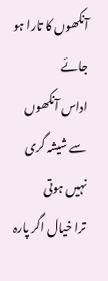آنکھوں کا تارا ہو جائے
اداس آنکھوں سے شیشہ گری نہیں ہوتی
ترا خیال اگر پارہ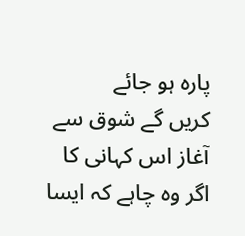پارہ ہو جائے
کریں گے شوق سے آغاز اس کہانی کا
اگر وہ چاہے کہ ایسا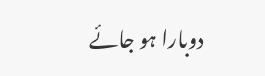دوبارا ہو جائے